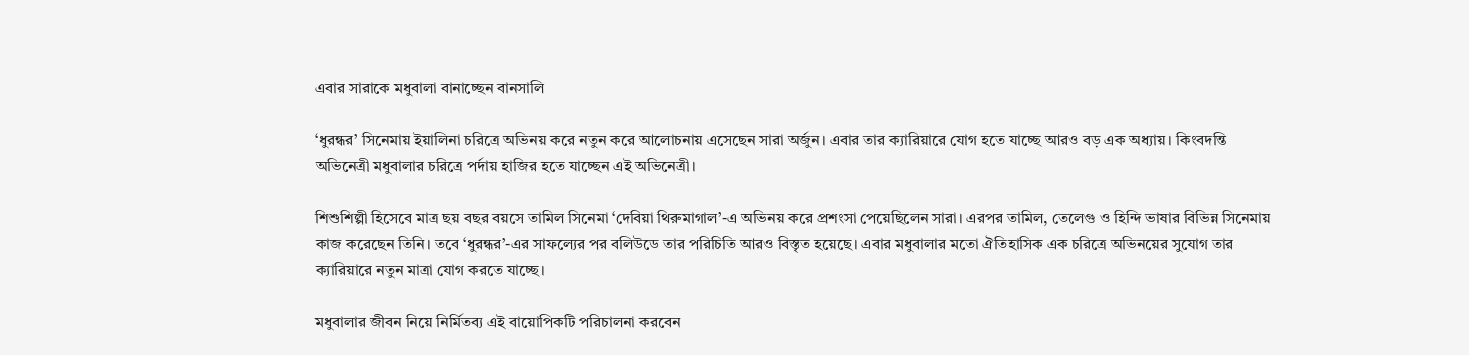এবার সারাকে মধুবালা বানাচ্ছেন বানসালি

‘ধুরন্ধর’ সিনেমায় ইয়ালিনা চরিত্রে অভিনয় করে নতুন করে আলোচনায় এসেছেন সারা অর্জুন। এবার তার ক্যারিয়ারে যোগ হতে যাচ্ছে আরও বড় এক অধ্যায়। কিংবদন্তি অভিনেত্রী মধুবালার চরিত্রে পর্দায় হাজির হতে যাচ্ছেন এই অভিনেত্রী।

শিশুশিল্পী হিসেবে মাত্র ছয় বছর বয়সে তামিল সিনেমা ‘দেবিয়া থিরুমাগাল’-এ অভিনয় করে প্রশংসা পেয়েছিলেন সারা। এরপর তামিল, তেলেগু ও হিন্দি ভাষার বিভিন্ন সিনেমায় কাজ করেছেন তিনি। তবে ‘ধুরন্ধর’-এর সাফল্যের পর বলিউডে তার পরিচিতি আরও বিস্তৃত হয়েছে। এবার মধুবালার মতো ঐতিহাসিক এক চরিত্রে অভিনয়ের সুযোগ তার ক্যারিয়ারে নতুন মাত্রা যোগ করতে যাচ্ছে।

মধুবালার জীবন নিয়ে নির্মিতব্য এই বায়োপিকটি পরিচালনা করবেন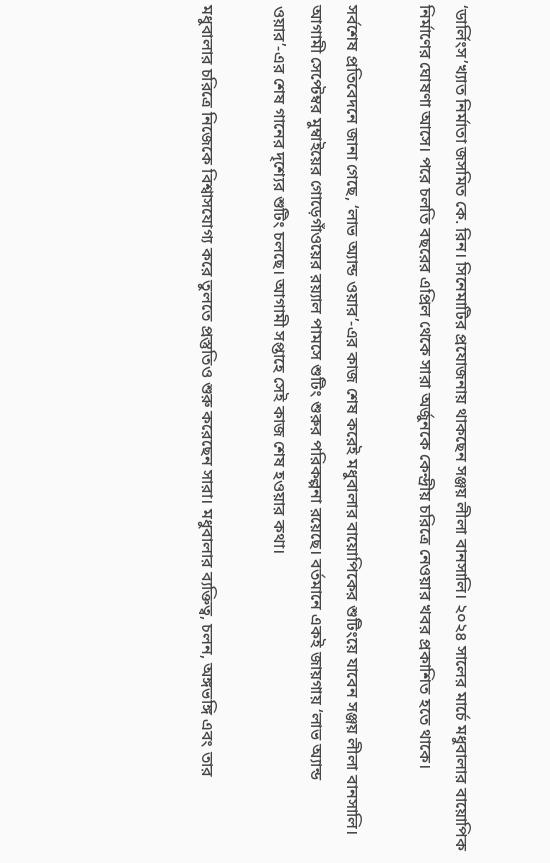‘ডার্লিংস’খ্যাত নির্মাতা জসমিত কে. রিন। সিনেমাটির প্রযোজনায় থাকছেন সঞ্জয় লীলা বানসালি। ২০২৪ সালের মার্চে মধুবালার বায়োপিক নির্মাণের ঘোষণা আসে। পরে চলতি বছরের এপ্রিল থেকে সারা অর্জুনকে কেন্দ্রীয় চরিত্রে নেওয়ার খবর প্রকাশিত হতে থাকে।

সর্বশেষ প্রতিবেদনে জানা গেছে, ‘লাভ অ্যান্ড ওয়ার’-এর কাজ শেষ করেই মধুবালার বায়োপিকের শুটিংয়ে যাবেন সঞ্জয় লীলা বানসালি। আগামী সেপ্টেম্বর মুম্বাইয়ের গোড়েগাঁওয়ের রয়্যাল পামসে শুটিং শুরুর পরিকল্পনা রয়েছে। বর্তমানে একই জায়গায় ‘লাভ অ্যান্ড ওয়ার’-এর শেষ গানের দৃশ্যের শুটিং চলছে। আগামী সপ্তাহে সেই কাজ শেষ হওয়ার কথা।

মধুবালার চরিত্রে নিজেকে বিশ্বাসযোগ্য করে তুলতে প্রস্তুতিও শুরু করেছেন সারা। মধুবালার ব্যক্তিত্ব, চলন, অঙ্গভঙ্গি এবং তার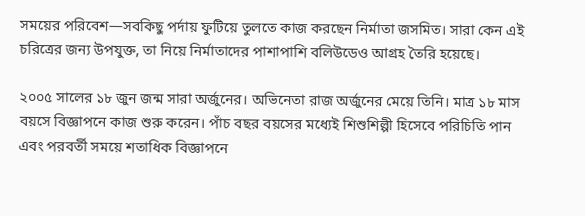সময়ের পরিবেশ—সবকিছু পর্দায় ফুটিয়ে তুলতে কাজ করছেন নির্মাতা জসমিত। সারা কেন এই চরিত্রের জন্য উপযুক্ত, তা নিয়ে নির্মাতাদের পাশাপাশি বলিউডেও আগ্রহ তৈরি হয়েছে।

২০০৫ সালের ১৮ জুন জন্ম সারা অর্জুনের। অভিনেতা রাজ অর্জুনের মেয়ে তিনি। মাত্র ১৮ মাস বয়সে বিজ্ঞাপনে কাজ শুরু করেন। পাঁচ বছর বয়সের মধ্যেই শিশুশিল্পী হিসেবে পরিচিতি পান এবং পরবর্তী সময়ে শতাধিক বিজ্ঞাপনে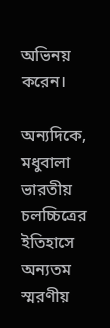অভিনয় করেন।

অন্যদিকে, মধুবালা ভারতীয় চলচ্চিত্রের ইতিহাসে অন্যতম স্মরণীয়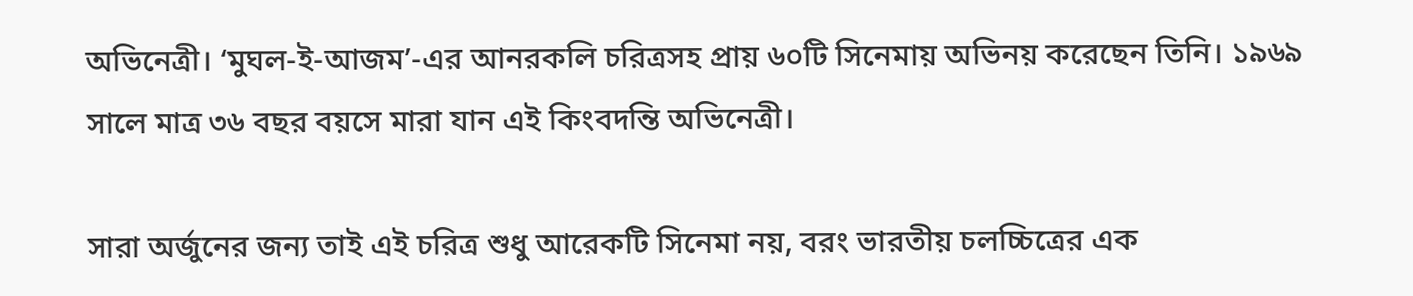অভিনেত্রী। ‘মুঘল-ই-আজম’-এর আনরকলি চরিত্রসহ প্রায় ৬০টি সিনেমায় অভিনয় করেছেন তিনি। ১৯৬৯ সালে মাত্র ৩৬ বছর বয়সে মারা যান এই কিংবদন্তি অভিনেত্রী।

সারা অর্জুনের জন্য তাই এই চরিত্র শুধু আরেকটি সিনেমা নয়, বরং ভারতীয় চলচ্চিত্রের এক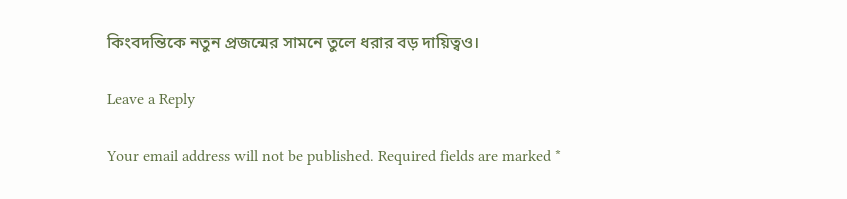কিংবদন্তিকে নতুন প্রজন্মের সামনে তুলে ধরার বড় দায়িত্বও।

Leave a Reply

Your email address will not be published. Required fields are marked *